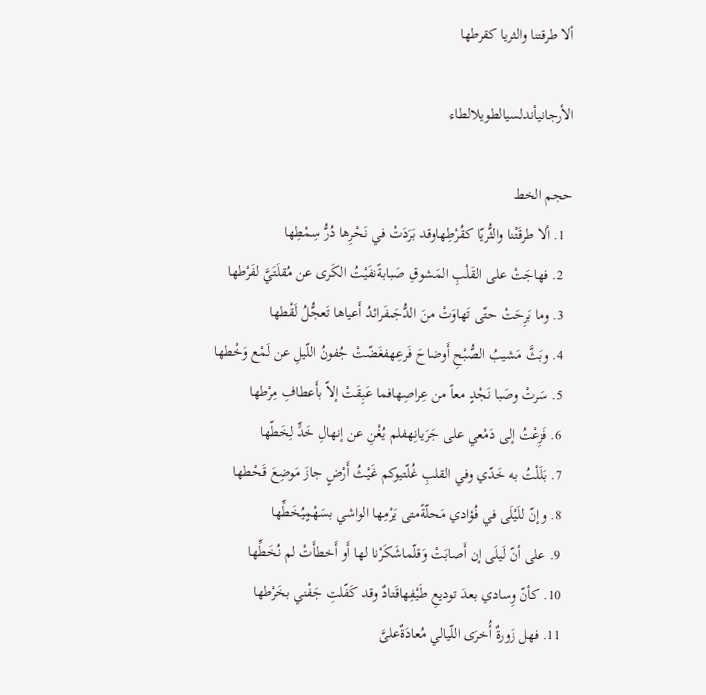ألا طرقتنا والثريا كقرطها

الأرجانيأندلسيالطويلالطاء

حجم الخط
  1. ألا طرقَتْنا والثُّريّا كقُرْطِهاوقد بَرَدَتْ في نَحْرِها دُرُّ سِمْطِها
  2. فهاجَتْ على القَلْبِ المَشوقِ صَبابةًنفَيْتُ الكَرى عن مُقلَتَيَّ لفَرْطها
  3. وما بَرِحَتْ حتّى تَهاوَتْ منَ الدُّجَىفَرائدُ أَعياها تَعجُّلُ لَقْطها
  4. وبَثَّ مَشيبُ الصُّبْحِ أَوضاحَ فَرعِهفغَضّتْ جُفونُ اللّيلِ عن لَمْع وَخْطها
  5. سَرتْ وصَبا نَجْدٍ معاً من عِراصِهافما عَبِقَتْ إلاّ بأَعطافِ مِرْطها
  6. فَزِعْتُ إلى دَمْعي على جَرَيانِهفلم يُغْنِ عن إنهالِ خَدٍّ لِخَطّها
  7. بَلَلْتُ به خَدّي وفي القلبِ غُلّتيوكم غَيْثُ أَرْضٍ جازَ مَوضِعَ قَحْطها
  8. وإنّ للَيْلَى في فُؤادي مَحلّةًمتى يَرْمِها الواشي بسَهْمٍيُخَطِّها
  9. على أنّ لَيلَى إن أَصابَتْ وَقلّماشَكَرْنا لها أَو أَخطأَتْ لم نُخَطِّها
  10. كأنّ وِسادي بعدَ توديعِ طَيْفِهاقَتادٌ وقد كَفّلتِ جَفْني بخَرْطها
  11. فهل زَورةٌ أُخرَى اللّيالي مُعادَةٌعلىَّ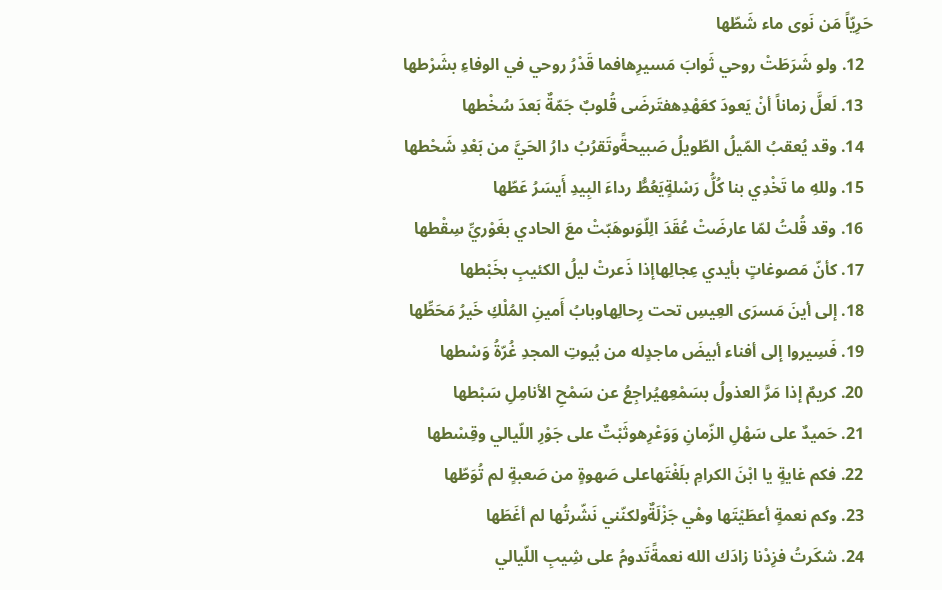حَرِيّاً مَن نَوى ماء شَطّها
  12. ولو شَرَطَتْ روحي ثَوابَ مَسيرِهافما قَدْرُ روحي في الوفاءِ بشَرْطها
  13. لَعلَّ زماناً أنْ يَعودَ كعَهْدِهفتَرضَى قُلوبٌ جَمّةٌ بَعدَ سُخْطها
  14. وقد يُعقبُ المّيلُ الطّويلُ صَبيحةًوتَقرُبُ دارُ الحَيَّ من بَعْدِ شَحْطها
  15. وللهِ ما تَخْدِي بنا كُلُّ رَسْلةٍيَعُطُّ رداءَ البِيدِ أَيسَرُ عَطّها
  16. وقد قُلتُ لمّا عارضَتْ عُقَدَ الِلّوَىوهَبّتْ معَ الحادي بغَوْريِّ سِقْطها
  17. كأنّ مَصوغاتٍ بأيدي عِجالِهاإذا ذَعرتْ ليلُ الكئيبِ بخَبْطها
  18. إلى أينَ مَسرَى العِيسِ تحت رِحالِهاوبابُ أَمينِ المُلْكِ خَيرُ مَحَطِّها
  19. فَسِيروا إلى أفناء أبيضَ ماجدٍله من بُيوتِ المجدِ غُرّةُ وَسْطها
  20. كريمٌ إذا مَرَّ العذولُ بسَمْعِهيُراجِعُ عن سَمْحِ الأنامِلِ سَبْطها
  21. حَميدٌ على سَهْلِ الزّمانِ وَوَعْرِهوثَبْتٌ على جَوْرِ اللّيالي وقِسْطها
  22. فكم غايةٍ يا ابْنَ الكرامِ بلَغْتَهاعلى صَهوةٍ من صَعبةٍ لم تُوَطّها
  23. وكم نعمةٍ أعطَيْتَها وهْي جَزْلَةٌولكنّني نَشّرتُها لم أغَطَها
  24. شكَرتُ فزِدْنا زادَك الله نعمةًتَدومُ على شِيبِ اللّيالي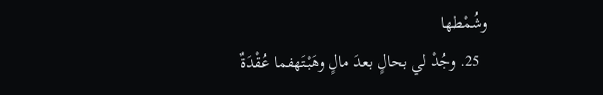وشُمْطها
  25. وجُدْ لي بحالٍ بعدَ مالٍ وهَبْتَهفما عُقْدَةٌ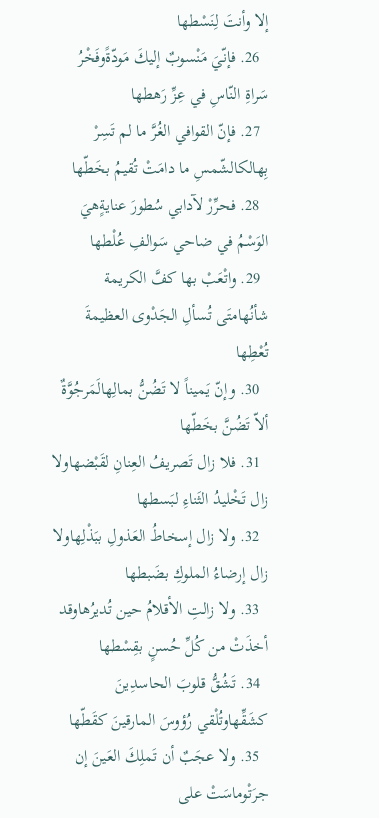إلا وأنتَ لِنَسْطها
  26. فإنّيَ مَنْسوبٌ إليكَ مَودّةًوفَخْرُ سَراةِ النّاسِ في عِزِّ رَهطها
  27. فإنّ القوافي الغُرَّ ما لم تَسِرْ بِهالكالشّمسِ ما دامَتْ تُقيمُ بخَطّها
  28. فحرِّرْ لآدابي سُطورَ عنايةٍهيَ الوَسْمُ في ضاحي سَوالفِ عُلْطها
  29. واتْعَبْ بها كفَّ الكريمة شأنُهامتَى تُسألِ الجَدْوى العظيمةَ تُعْطِها
  30. وإنّ يَميناً لا تَضُنُّ بمالِهالَمَرجُوَّةٌ ألاّ تَضُنَّ بخَطّها
  31. فلا زال تَصريفُ العِنانِ لقَبْضهاولا زال تَخْليدُ الثَناءِ لبَسطها
  32. ولا زال إسخاطُ العَذولِ ببَذْلِهاولا زال إرضاءُ الملوكِ بضَبطها
  33. ولا زالتِ الأقلامُ حين تُديرُهاوقد أخذَتْ من كُلِّ حُسنٍ بقِسْطها
  34. تَشُقُّ قلوبَ الحاسدِينَ كشَقِّهاوتُلْقي رُؤوسَ المارقينَ كقَطّها
  35. ولا عجَبٌ أن تَملِكَ العَينَ إن جرَتْوماسَتْ على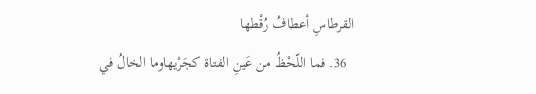القرطاسِ أعطافُ رُقْطها
  36. فما اللّحْظُ من عَينِ الفتاة كجَرْيهاوما الخالُ في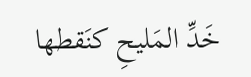خَدِّ المَليحِ كنَقطها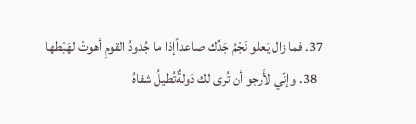37. فما زال يَعلو نَجْمُ جَدِّك صاعداًإذا ما جُدودُ القومِ أهوتْ لهَبْطها
  38. وإنّي لأَرجو أن تُرى لك دَولةٌتُطيلُ شفاهُ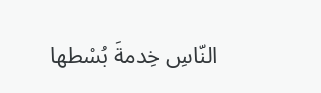النّاسِ خِدمةَ بُسْطها